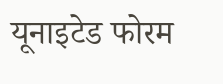यूनाइटेड फोरम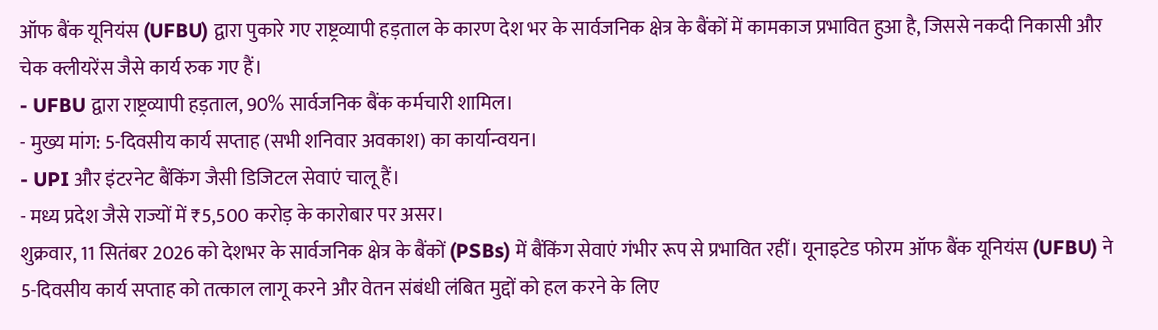ऑफ बैंक यूनियंस (UFBU) द्वारा पुकारे गए राष्ट्रव्यापी हड़ताल के कारण देश भर के सार्वजनिक क्षेत्र के बैंकों में कामकाज प्रभावित हुआ है, जिससे नकदी निकासी और चेक क्लीयरेंस जैसे कार्य रुक गए हैं।
- UFBU द्वारा राष्ट्रव्यापी हड़ताल, 90% सार्वजनिक बैंक कर्मचारी शामिल।
- मुख्य मांग: 5-दिवसीय कार्य सप्ताह (सभी शनिवार अवकाश) का कार्यान्वयन।
- UPI और इंटरनेट बैंकिंग जैसी डिजिटल सेवाएं चालू हैं।
- मध्य प्रदेश जैसे राज्यों में ₹5,500 करोड़ के कारोबार पर असर।
शुक्रवार, 11 सितंबर 2026 को देशभर के सार्वजनिक क्षेत्र के बैंकों (PSBs) में बैंकिंग सेवाएं गंभीर रूप से प्रभावित रहीं। यूनाइटेड फोरम ऑफ बैंक यूनियंस (UFBU) ने 5-दिवसीय कार्य सप्ताह को तत्काल लागू करने और वेतन संबंधी लंबित मुद्दों को हल करने के लिए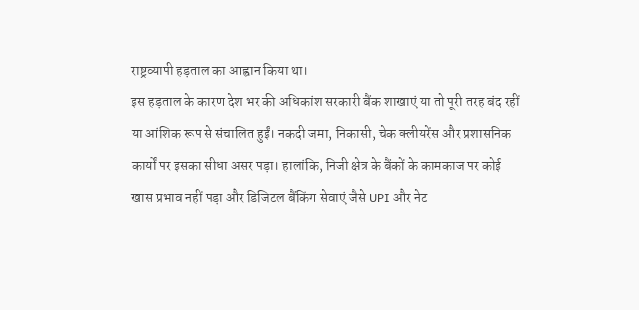राष्ट्रव्यापी हड़ताल का आह्वान किया था।
इस हड़ताल के कारण देश भर की अधिकांश सरकारी बैंक शाखाएं या तो पूरी तरह बंद रहीं या आंशिक रूप से संचालित हुईं। नकदी जमा, निकासी, चेक क्लीयरेंस और प्रशासनिक कार्यों पर इसका सीधा असर पड़ा। हालांकि, निजी क्षेत्र के बैंकों के कामकाज पर कोई खास प्रभाव नहीं पड़ा और डिजिटल बैंकिंग सेवाएं जैसे UPI और नेट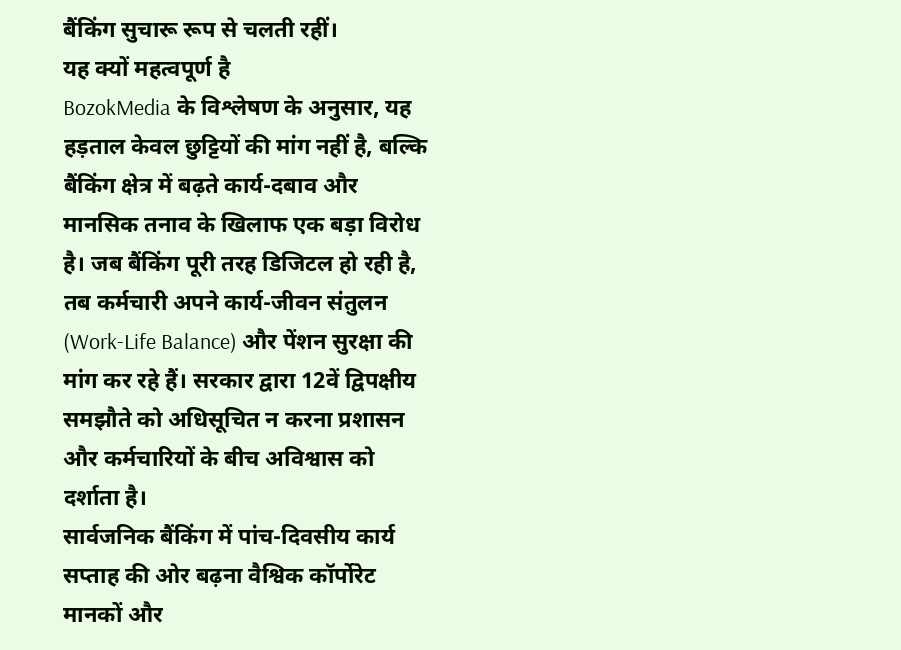बैंकिंग सुचारू रूप से चलती रहीं।
यह क्यों महत्वपूर्ण है
BozokMedia के विश्लेषण के अनुसार, यह हड़ताल केवल छुट्टियों की मांग नहीं है, बल्कि बैंकिंग क्षेत्र में बढ़ते कार्य-दबाव और मानसिक तनाव के खिलाफ एक बड़ा विरोध है। जब बैंकिंग पूरी तरह डिजिटल हो रही है, तब कर्मचारी अपने कार्य-जीवन संतुलन (Work-Life Balance) और पेंशन सुरक्षा की मांग कर रहे हैं। सरकार द्वारा 12वें द्विपक्षीय समझौते को अधिसूचित न करना प्रशासन और कर्मचारियों के बीच अविश्वास को दर्शाता है।
सार्वजनिक बैंकिंग में पांच-दिवसीय कार्य सप्ताह की ओर बढ़ना वैश्विक कॉर्पोरेट मानकों और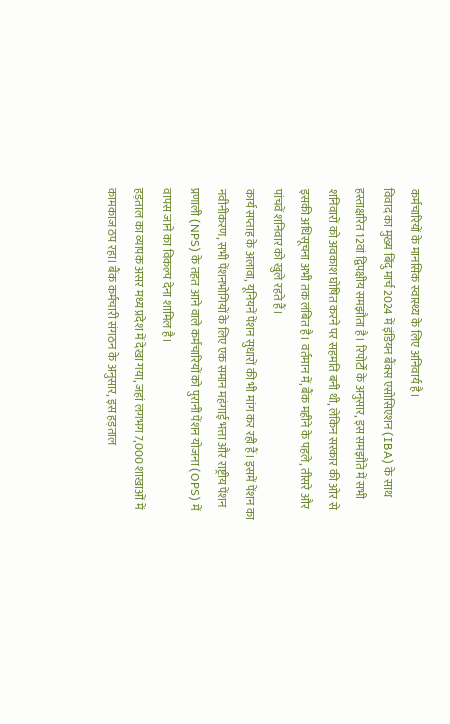कर्मचारियों के मानसिक स्वास्थ्य के लिए अनिवार्य है।
विवाद का मुख्य बिंदु मार्च 2024 में इंडियन बैंक्स एसोसिएशन (IBA) के साथ हस्ताक्षरित 12वां द्विपक्षीय समझौता है। रिपोर्टों के अनुसार, इस समझौते में सभी शनिवारों को अवकाश घोषित करने पर सहमति बनी थी, लेकिन सरकार की ओर से इसकी अधिसूचना अभी तक लंबित है। वर्तमान में, बैंक महीने के पहले, तीसरे और पांचवें शनिवार को खुले रहते हैं।
कार्य सप्ताह के अलावा, यूनियनें पेंशन सुधारों की भी मांग कर रही हैं। इसमें पेंशन का नवीनीकरण, सभी पेंशनभोगियों के लिए एक समान महंगाई भत्ता और राष्ट्रीय पेंशन प्रणाली (NPS) के तहत आने वाले कर्मचारियों को पुरानी पेंशन योजना (OPS) में वापस जाने का विकल्प देना शामिल है।
हड़ताल का व्यापक असर मध्य प्रदेश में देखा गया, जहां लगभग 7,000 शाखाओं में कामकाज ठप रहा। बैंक कर्मचारी संगठन के अनुसार, इस हड़ताल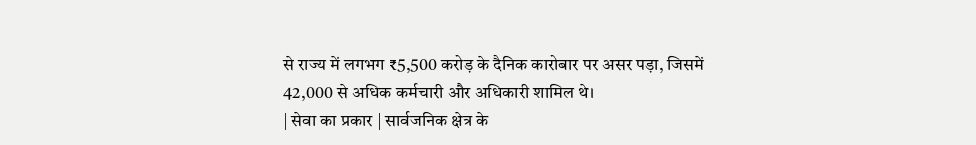से राज्य में लगभग ₹5,500 करोड़ के दैनिक कारोबार पर असर पड़ा, जिसमें 42,000 से अधिक कर्मचारी और अधिकारी शामिल थे।
| सेवा का प्रकार | सार्वजनिक क्षेत्र के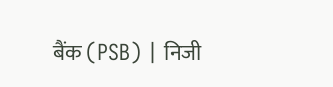बैंक (PSB) | निजी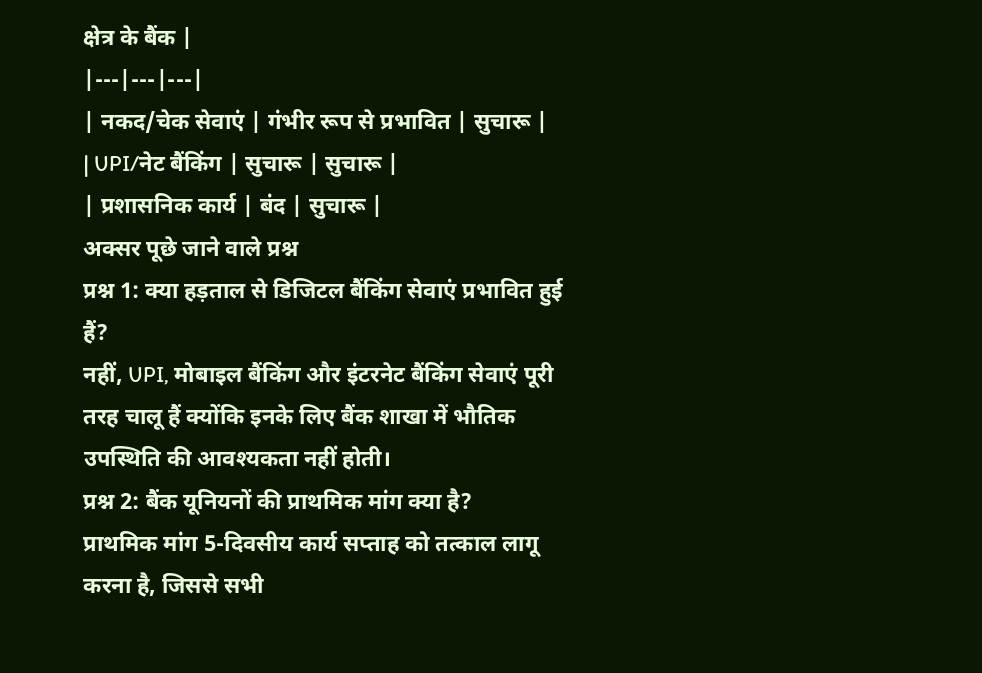क्षेत्र के बैंक |
|---|---|---|
| नकद/चेक सेवाएं | गंभीर रूप से प्रभावित | सुचारू |
| UPI/नेट बैंकिंग | सुचारू | सुचारू |
| प्रशासनिक कार्य | बंद | सुचारू |
अक्सर पूछे जाने वाले प्रश्न
प्रश्न 1: क्या हड़ताल से डिजिटल बैंकिंग सेवाएं प्रभावित हुई हैं?
नहीं, UPI, मोबाइल बैंकिंग और इंटरनेट बैंकिंग सेवाएं पूरी तरह चालू हैं क्योंकि इनके लिए बैंक शाखा में भौतिक उपस्थिति की आवश्यकता नहीं होती।
प्रश्न 2: बैंक यूनियनों की प्राथमिक मांग क्या है?
प्राथमिक मांग 5-दिवसीय कार्य सप्ताह को तत्काल लागू करना है, जिससे सभी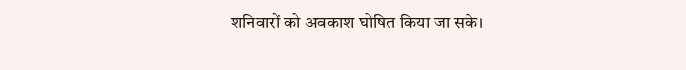शनिवारों को अवकाश घोषित किया जा सके।